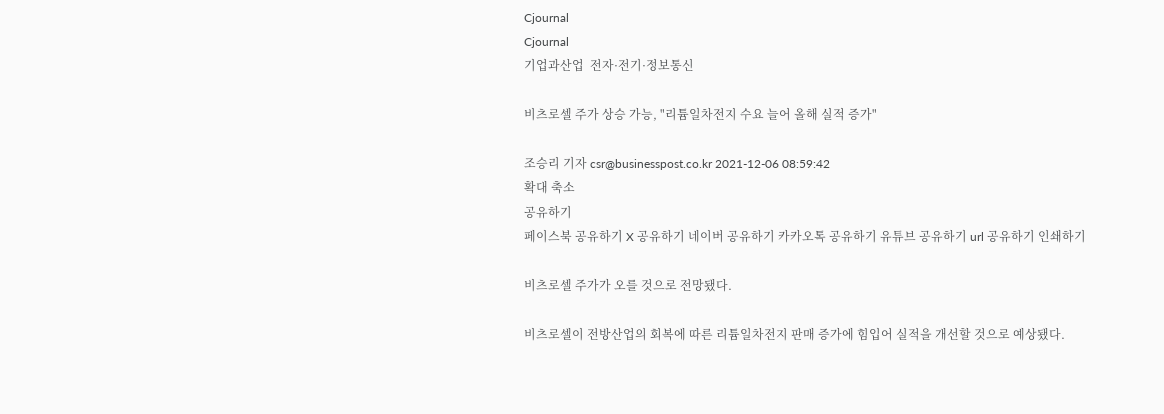Cjournal
Cjournal
기업과산업  전자·전기·정보통신

비츠로셀 주가 상승 가능, "리튬일차전지 수요 늘어 올해 실적 증가"

조승리 기자 csr@businesspost.co.kr 2021-12-06 08:59:42
확대 축소
공유하기
페이스북 공유하기 X 공유하기 네이버 공유하기 카카오톡 공유하기 유튜브 공유하기 url 공유하기 인쇄하기

비츠로셀 주가가 오를 것으로 전망됐다.

비츠로셀이 전방산업의 회복에 따른 리튬일차전지 판매 증가에 힘입어 실적을 개선할 것으로 예상됐다.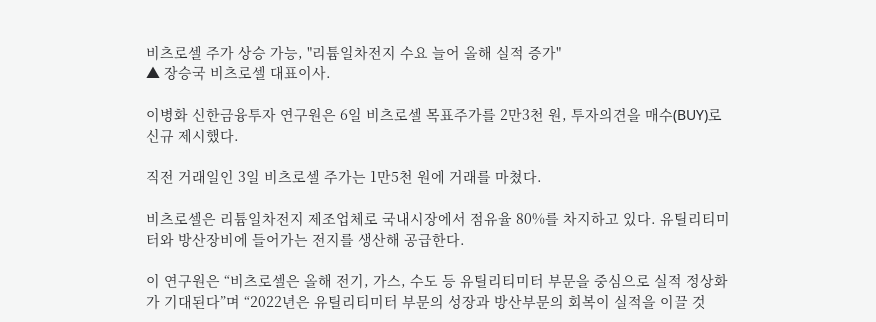비츠로셀 주가 상승 가능, "리튬일차전지 수요 늘어 올해 실적 증가"
▲ 장승국 비츠로셀 대표이사.

이병화 신한금융투자 연구원은 6일 비츠로셀 목표주가를 2만3천 원, 투자의견을 매수(BUY)로 신규 제시했다.

직전 거래일인 3일 비츠로셀 주가는 1만5천 원에 거래를 마쳤다.

비츠로셀은 리튬일차전지 제조업체로 국내시장에서 점유율 80%를 차지하고 있다. 유틸리티미터와 방산장비에 들어가는 전지를 생산해 공급한다.

이 연구원은 “비츠로셀은 올해 전기, 가스, 수도 등 유틸리티미터 부문을 중심으로 실적 정상화가 기대된다”며 “2022년은 유틸리티미터 부문의 성장과 방산부문의 회복이 실적을 이끌 것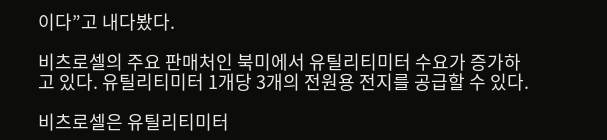이다”고 내다봤다.

비츠로셀의 주요 판매처인 북미에서 유틸리티미터 수요가 증가하고 있다. 유틸리티미터 1개당 3개의 전원용 전지를 공급할 수 있다.

비츠로셀은 유틸리티미터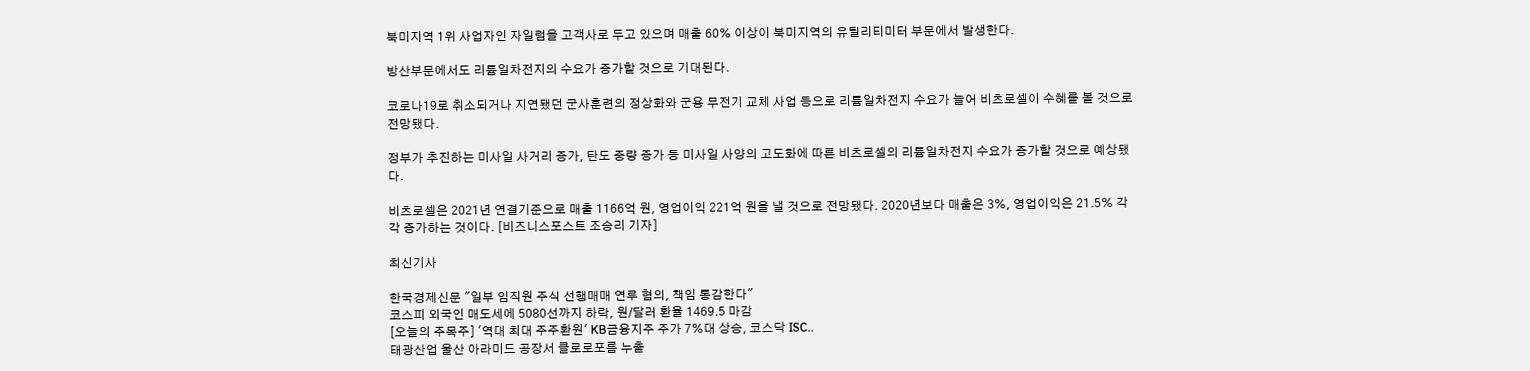북미지역 1위 사업자인 자일럼을 고객사로 두고 있으며 매출 60% 이상이 북미지역의 유틸리티미터 부문에서 발생한다.

방산부문에서도 리튬일차전지의 수요가 증가할 것으로 기대된다.

코로나19로 취소되거나 지연됐던 군사훈련의 정상화와 군용 무전기 교체 사업 등으로 리튬일차전지 수요가 늘어 비츠로셀이 수혜를 볼 것으로 전망됐다.

정부가 추진하는 미사일 사거리 증가, 탄도 중량 증가 등 미사일 사양의 고도화에 따른 비츠로셀의 리튬일차전지 수요가 증가할 것으로 예상됐다.

비츠로셀은 2021년 연결기준으로 매출 1166억 원, 영업이익 221억 원을 낼 것으로 전망됐다. 2020년보다 매출은 3%, 영업이익은 21.5% 각각 증가하는 것이다. [비즈니스포스트 조승리 기자]

최신기사

한국경제신문 "일부 임직원 주식 선행매매 연루 혐의, 책임 통감한다"
코스피 외국인 매도세에 5080선까지 하락, 원/달러 환율 1469.5 마감
[오늘의 주목주] '역대 최대 주주환원' KB금융지주 주가 7%대 상승, 코스닥 ISC..
태광산업 울산 아라미드 공장서 클로로포름 누출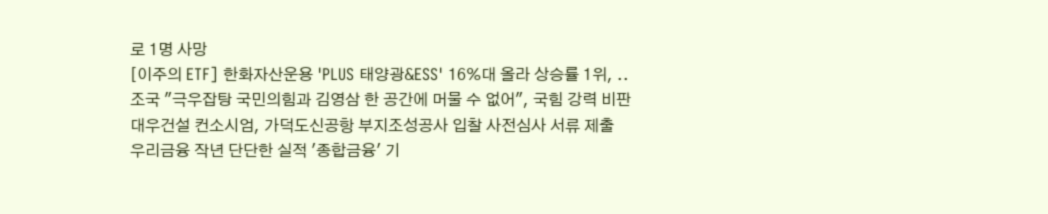로 1명 사망
[이주의 ETF] 한화자산운용 'PLUS 태양광&ESS' 16%대 올라 상승률 1위, ..
조국 "극우잡탕 국민의힘과 김영삼 한 공간에 머물 수 없어", 국힘 강력 비판
대우건설 컨소시엄, 가덕도신공항 부지조성공사 입찰 사전심사 서류 제출
우리금융 작년 단단한 실적 '종합금융' 기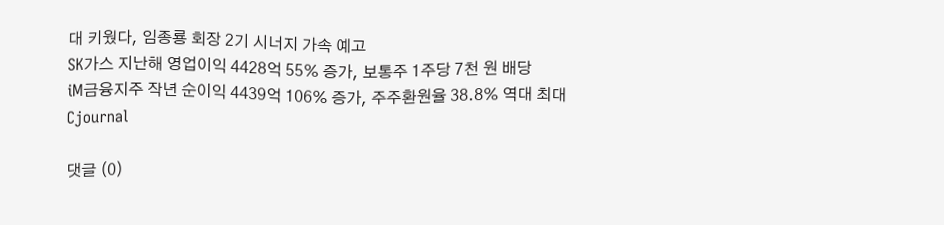대 키웠다, 임종룡 회장 2기 시너지 가속 예고
SK가스 지난해 영업이익 4428억 55% 증가, 보통주 1주당 7천 원 배당
iM금융지주 작년 순이익 4439억 106% 증가, 주주환원율 38.8% 역대 최대
Cjournal

댓글 (0)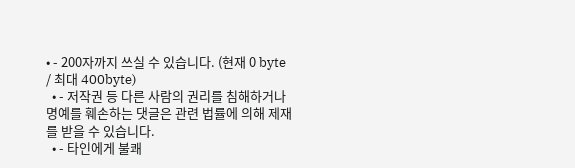• - 200자까지 쓰실 수 있습니다. (현재 0 byte / 최대 400byte)
  • - 저작권 등 다른 사람의 권리를 침해하거나 명예를 훼손하는 댓글은 관련 법률에 의해 제재를 받을 수 있습니다.
  • - 타인에게 불쾌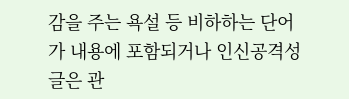감을 주는 욕설 등 비하하는 단어가 내용에 포함되거나 인신공격성 글은 관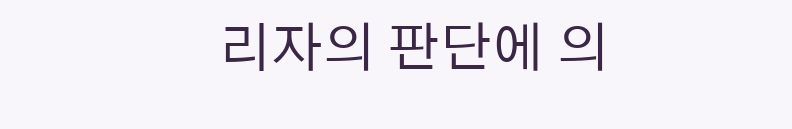리자의 판단에 의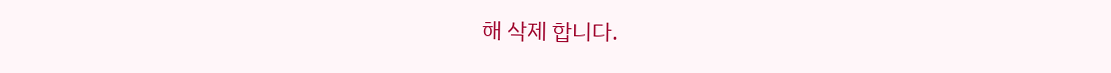해 삭제 합니다.